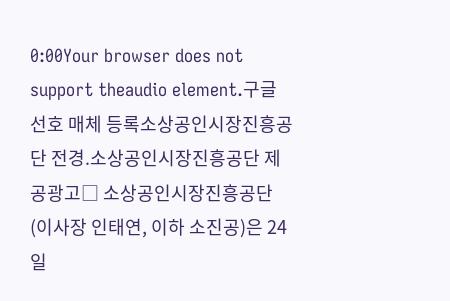0:00Your browser does not support theaudio element.구글 선호 매체 등록소상공인시장진흥공단 전경.소상공인시장진흥공단 제공광고□ 소상공인시장진흥공단(이사장 인태연, 이하 소진공)은 24일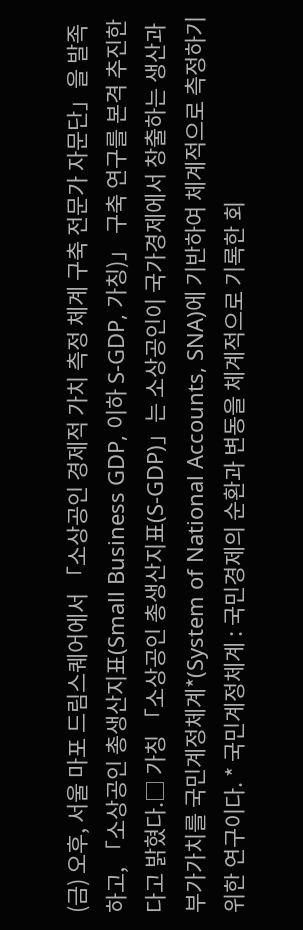(금) 오후, 서울 마포 드림스퀘어에서 「소상공인 경제적 가치 측정 체계 구축 전문가 자문단」을 발족하고, 「소상공인 총생산지표(Small Business GDP, 이하 S-GDP, 가칭)」 구축 연구를 본격 추진한다고 밝혔다.□ 가칭 「소상공인 총생산지표(S-GDP)」는 소상공인이 국가경제에서 창출하는 생산과 부가가치를 국민계정체계*(System of National Accounts, SNA)에 기반하여 체계적으로 측정하기 위한 연구이다. * 국민계정체계 : 국민경제의 순환과 변동을 체계적으로 기록한 회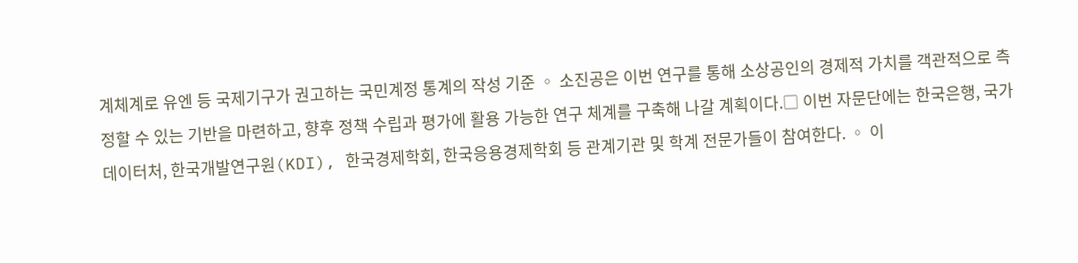계체계로 유엔 등 국제기구가 권고하는 국민계정 통계의 작성 기준 ◦ 소진공은 이번 연구를 통해 소상공인의 경제적 가치를 객관적으로 측정할 수 있는 기반을 마련하고, 향후 정책 수립과 평가에 활용 가능한 연구 체계를 구축해 나갈 계획이다.□ 이번 자문단에는 한국은행, 국가데이터처, 한국개발연구원(KDI), 한국경제학회, 한국응용경제학회 등 관계기관 및 학계 전문가들이 참여한다. ◦ 이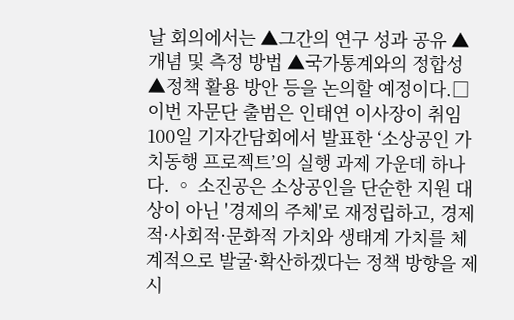날 회의에서는 ▲그간의 연구 성과 공유 ▲개념 및 측정 방법 ▲국가통계와의 정합성 ▲정책 활용 방안 등을 논의할 예정이다.□ 이번 자문단 출범은 인태연 이사장이 취임 100일 기자간담회에서 발표한 ‘소상공인 가치동행 프로젝트’의 실행 과제 가운데 하나다. ◦ 소진공은 소상공인을 단순한 지원 대상이 아닌 '경제의 주체'로 재정립하고, 경제적·사회적·문화적 가치와 생태계 가치를 체계적으로 발굴·확산하겠다는 정책 방향을 제시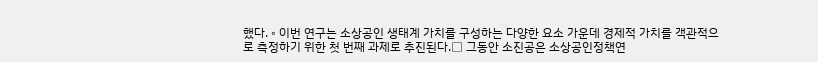했다. ◦ 이번 연구는 소상공인 생태계 가치를 구성하는 다양한 요소 가운데 경제적 가치를 객관적으로 측정하기 위한 첫 번째 과제로 추진된다.□ 그동안 소진공은 소상공인정책연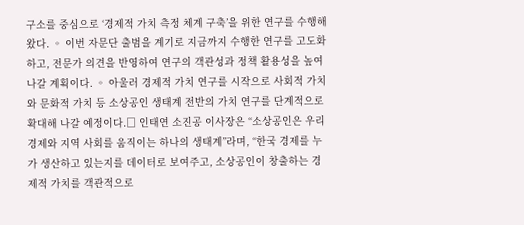구소를 중심으로 ‘경제적 가치 측정 체계 구축’을 위한 연구를 수행해 왔다. ◦ 이번 자문단 출범을 계기로 지금까지 수행한 연구를 고도화하고, 전문가 의견을 반영하여 연구의 객관성과 정책 활용성을 높여 나갈 계획이다. ◦ 아울러 경제적 가치 연구를 시작으로 사회적 가치와 문화적 가치 등 소상공인 생태계 전반의 가치 연구를 단계적으로 확대해 나갈 예정이다.□ 인태연 소진공 이사장은 “소상공인은 우리 경제와 지역 사회를 움직이는 하나의 생태계”라며, “한국 경제를 누가 생산하고 있는지를 데이터로 보여주고, 소상공인이 창출하는 경제적 가치를 객관적으로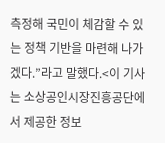측정해 국민이 체감할 수 있는 정책 기반을 마련해 나가겠다.”라고 말했다.<이 기사는 소상공인시장진흥공단에서 제공한 정보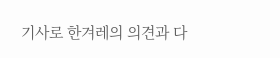기사로 한겨레의 의견과 다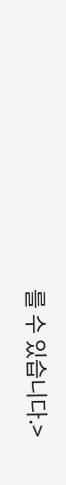를 수 있습니다.>